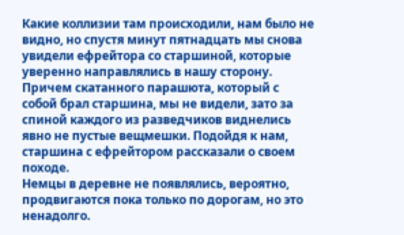Какие коллизии там происходили, нам было не видно, но спустя минут пятнадцать мы снова увидели ефрейтора со старшиной, которые уверенно направлялись в нашу сторону. Причем скатанного парашюта, который с собой брал старшина, мы не видели, зато за спиной каждого из разведчиков виднелись явно не пустые вещмешки. Подойдя к нам, старшина с ефрейтором рассказали о своем походе.
Немцы в деревне не появлялись, вероятно, продвигаются пока только по дорогам, но это ненадолго.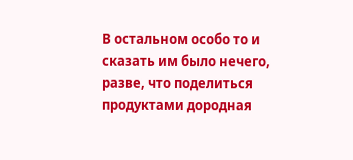В остальном особо то и сказать им было нечего, разве, что поделиться продуктами дородная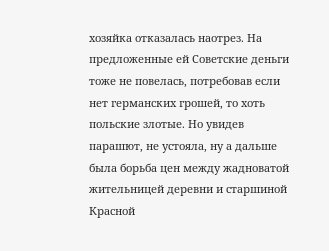хозяйка отказалась наотрез. На предложенные ей Советские деньги тоже не повелась, потребовав если нет германских грошей, то хоть польские злотые. Но увидев парашют, не устояла, ну а дальше была борьба цен между жадноватой жительницей деревни и старшиной Красной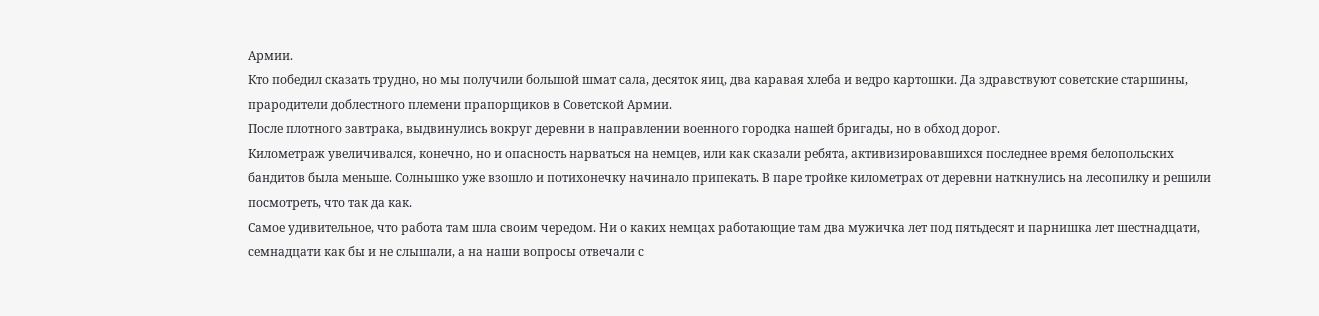Армии.
Кто победил сказать трудно, но мы получили большой шмат сала, десяток яиц, два каравая хлеба и ведро картошки. Да здравствуют советские старшины, прародители доблестного племени прапорщиков в Советской Армии.
После плотного завтрака, выдвинулись вокруг деревни в направлении военного городка нашей бригады, но в обход дорог.
Километраж увеличивался, конечно, но и опасность нарваться на немцев, или как сказали ребята, активизировавшихся последнее время белопольских бандитов была меньше. Солнышко уже взошло и потихонечку начинало припекать. В паре тройке километрах от деревни наткнулись на лесопилку и решили посмотреть, что так да как.
Самое удивительное, что работа там шла своим чередом. Ни о каких немцах работающие там два мужичка лет под пятьдесят и парнишка лет шестнадцати, семнадцати как бы и не слышали, а на наши вопросы отвечали с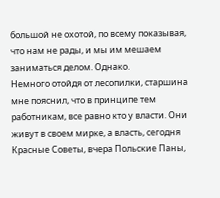большой не охотой, по всему показывая, что нам не рады, и мы им мешаем заниматься делом. Однако.
Немного отойдя от лесопилки, старшина мне пояснил, что в принципе тем работникам, все равно кто у власти. Они живут в своем мирке, а власть, сегодня Красные Советы, вчера Польские Паны,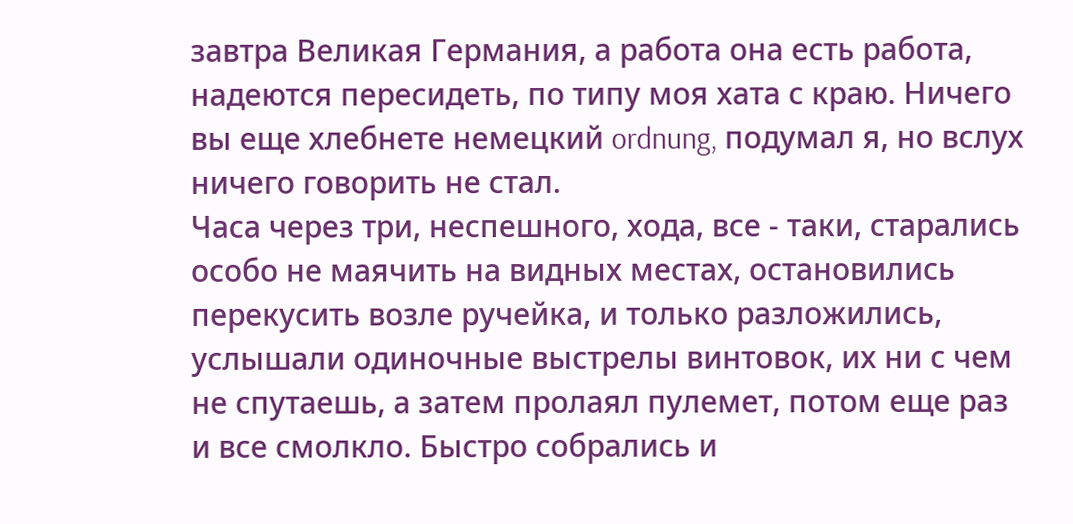завтра Великая Германия, а работа она есть работа, надеются пересидеть, по типу моя хата с краю. Ничего вы еще хлебнете немецкий ordnung, подумал я, но вслух ничего говорить не стал.
Часа через три, неспешного, хода, все - таки, старались особо не маячить на видных местах, остановились перекусить возле ручейка, и только разложились, услышали одиночные выстрелы винтовок, их ни с чем не спутаешь, а затем пролаял пулемет, потом еще раз и все смолкло. Быстро собрались и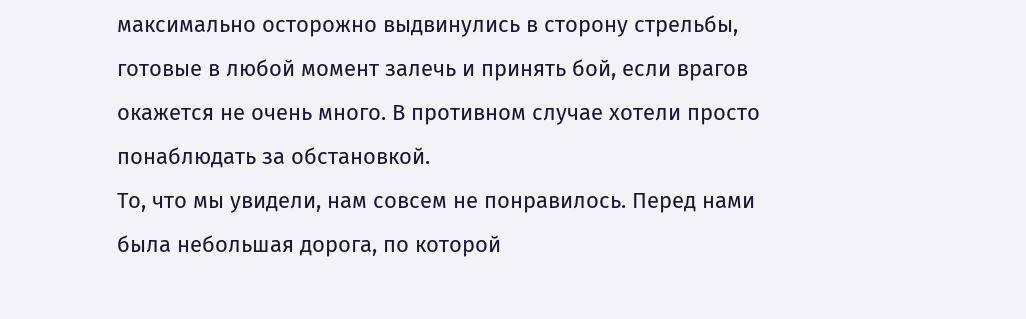максимально осторожно выдвинулись в сторону стрельбы, готовые в любой момент залечь и принять бой, если врагов окажется не очень много. В противном случае хотели просто понаблюдать за обстановкой.
То, что мы увидели, нам совсем не понравилось. Перед нами была небольшая дорога, по которой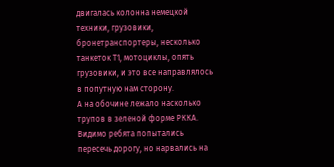двигалась колонна немецкой техники, грузовики, бронетранспортеры, несколько танкеток Т1, мотоциклы, опять грузовики, и это все направлялось в попутную нам сторону.
А на обочине лежало насколько трупов в зеленой форме РККА. Видимо ребята попытались пересечь дорогу, но нарвались на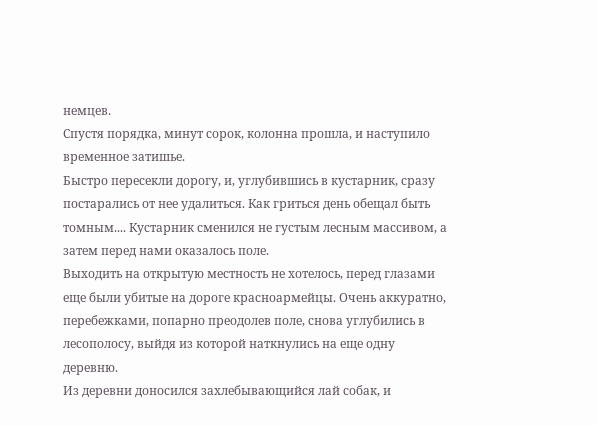немцев.
Спустя порядка, минут сорок, колонна прошла, и наступило временное затишье.
Быстро пересекли дорогу, и, углубившись в кустарник, сразу постарались от нее удалиться. Как гриться день обещал быть томным.... Кустарник сменился не густым лесным массивом, а затем перед нами оказалось поле.
Выходить на открытую местность не хотелось, перед глазами еще были убитые на дороге красноармейцы. Очень аккуратно, перебежками, попарно преодолев поле, снова углубились в лесополосу, выйдя из которой наткнулись на еще одну деревню.
Из деревни доносился захлебывающийся лай собак, и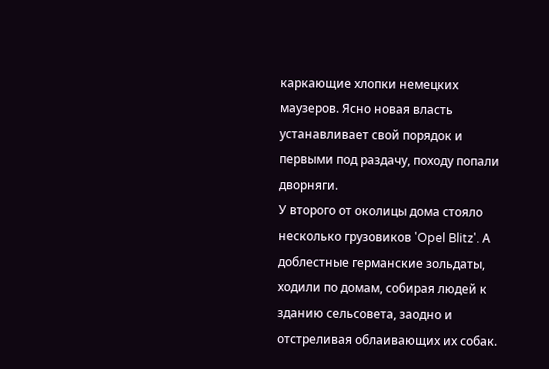каркающие хлопки немецких маузеров. Ясно новая власть устанавливает свой порядок и первыми под раздачу, походу попали дворняги.
У второго от околицы дома стояло несколько грузовиков 'Opel Blitz'. А доблестные германские зольдаты, ходили по домам, собирая людей к зданию сельсовета, заодно и отстреливая облаивающих их собак.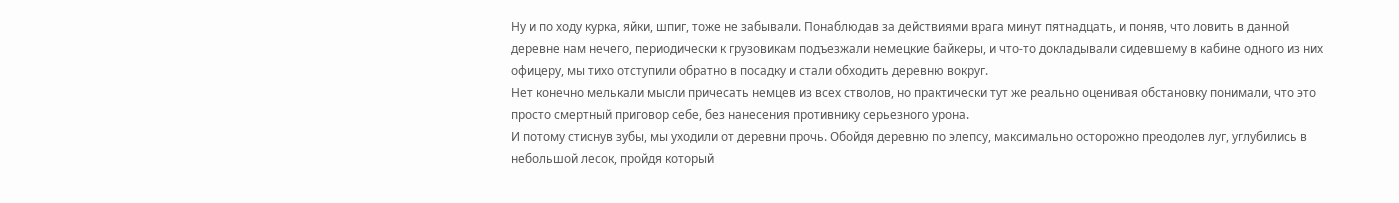Ну и по ходу курка, яйки, шпиг, тоже не забывали. Понаблюдав за действиями врага минут пятнадцать, и поняв, что ловить в данной деревне нам нечего, периодически к грузовикам подъезжали немецкие байкеры, и что-то докладывали сидевшему в кабине одного из них офицеру, мы тихо отступили обратно в посадку и стали обходить деревню вокруг.
Нет конечно мелькали мысли причесать немцев из всех стволов, но практически тут же реально оценивая обстановку понимали, что это просто смертный приговор себе, без нанесения противнику серьезного урона.
И потому стиснув зубы, мы уходили от деревни прочь. Обойдя деревню по элепсу, максимально осторожно преодолев луг, углубились в небольшой лесок, пройдя который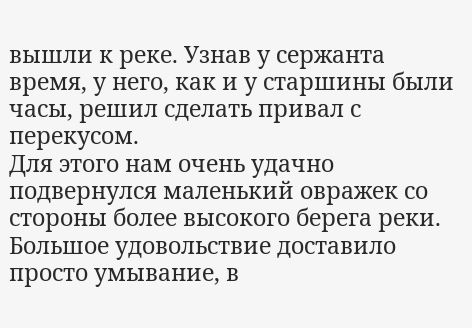вышли к реке. Узнав у сержанта время, у него, как и у старшины были часы, решил сделать привал с перекусом.
Для этого нам очень удачно подвернулся маленький овражек со стороны более высокого берега реки. Большое удовольствие доставило просто умывание, в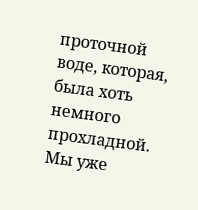проточной воде, которая, была хоть немного прохладной. Мы уже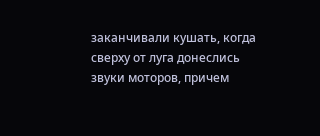заканчивали кушать, когда сверху от луга донеслись звуки моторов, причем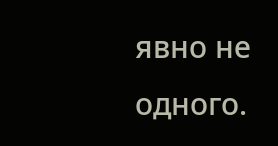явно не одного.